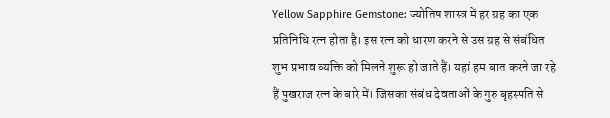Yellow Sapphire Gemstone: ज्योतिष शास्त्र में हर ग्रह का एक प्रतिनिधि रत्न होता है। इस रत्न को धारण करने से उस ग्रह से संबंधित शुभ प्रभाव व्यक्ति को मिलने शुरू हो जाते हैं। यहां हम बात करने जा रहे हैं पुखराज रत्न के बारे में। जिसका संबंध देवताओं के गुरु बृहस्पति से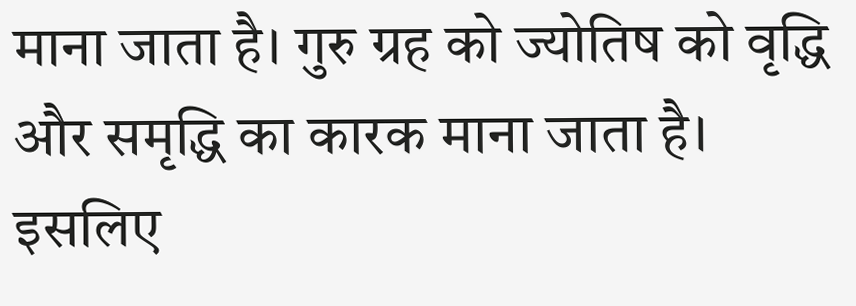माना जाता है। गुरु ग्रह को ज्योतिष को वृद्धि और समृद्धि का कारक माना जाता है। इसलिए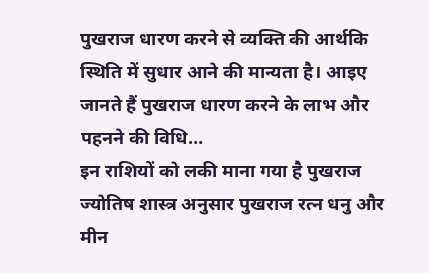पुखराज धारण करने से व्यक्ति की आर्थकि स्थिति में सुधार आने की मान्यता है। आइए जानते हैं पुखराज धारण करने के लाभ और पहनने की विधि…
इन राशियों को लकी माना गया है पुखराज
ज्योतिष शास्त्र अनुसार पुखराज रत्न धनु और मीन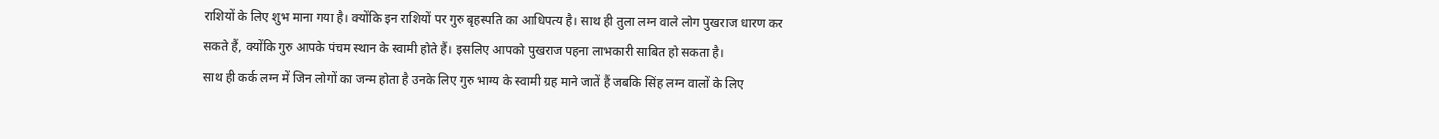राशियों के लिए शुभ माना गया है। क्योंकि इन राशियों पर गुरु बृहस्पति का आधिपत्य है। साथ ही तुला लग्न वाले लोग पुखराज धारण कर सकते हैं, क्योंकि गुरु आपके पंचम स्थान के स्वामी होते हैं। इसलिए आपको पुखराज पहना लाभकारी साबित हो सकता है।
साथ ही कर्क लग्न में जिन लोगों का जन्म होता है उनके लिए गुरु भाग्य के स्वामी ग्रह माने जातें हैं जबकि सिंह लग्न वालों के लिए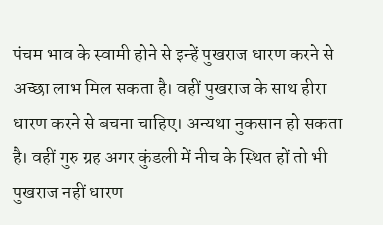पंचम भाव के स्वामी होने से इन्हें पुखराज धारण करने से अच्छा लाभ मिल सकता है। वहीं पुखराज के साथ हीरा धारण करने से बचना चाहिए। अन्यथा नुकसान हो सकता है। वहीं गुरु ग्रह अगर कुंडली में नीच के स्थित हों तो भी पुखराज नहीं धारण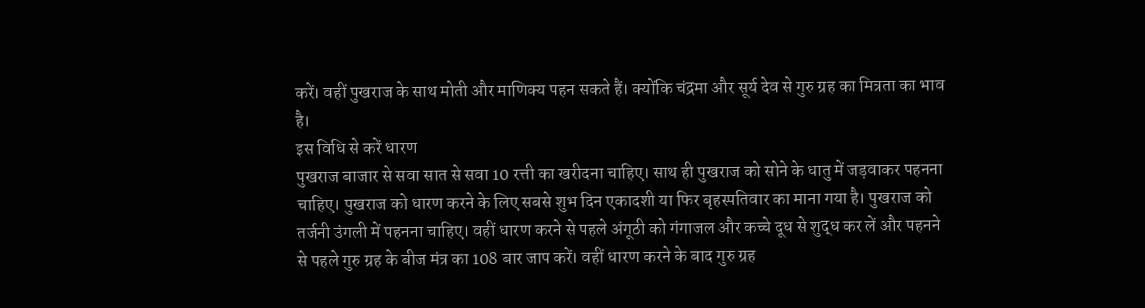करें। वहीं पुखराज के साथ मोती और माणिक्य पहन सकते हैं। क्योंकि चंद्रमा और सूर्य देव से गुरु ग्रह का मित्रता का भाव है।
इस विधि से करें धारण
पुखराज बाजार से सवा सात से सवा 10 रत्ती का खरीदना चाहिए। साथ ही पुखराज को सोने के धातु में जड़वाकर पहनना चाहिए। पुखराज को धारण करने के लिए सबसे शुभ दिन एकादशी या फिर बृहस्पतिवार का माना गया है। पुखराज को तर्जनी उंगली में पहनना चाहिए। वहीं धारण करने से पहले अंगूठी को गंगाजल और कच्चे दूध से शुद्ध कर लें और पहनने से पहले गुरु ग्रह के बीज मंत्र का 108 बार जाप करें। वहीं धारण करने के बाद गुरु ग्रह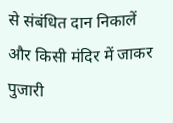से संबंधित दान निकालें और किसी मंदिर में जाकर पुजारी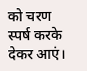को चरण स्पर्ष करके देकर आएं।